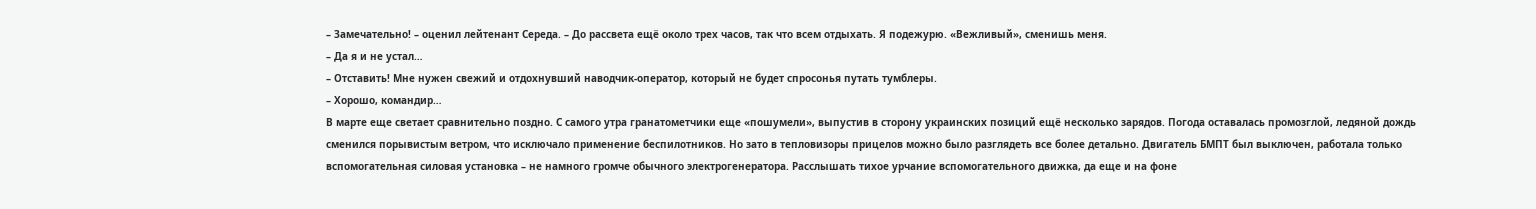– Замечательно! – оценил лейтенант Середа. – До рассвета ещё около трех часов, так что всем отдыхать. Я подежурю. «Вежливый», сменишь меня.
– Да я и не устал…
– Отставить! Мне нужен свежий и отдохнувший наводчик-оператор, который не будет спросонья путать тумблеры.
– Хорошо, командир…
В марте еще светает сравнительно поздно. С самого утра гранатометчики еще «пошумели», выпустив в сторону украинских позиций ещё несколько зарядов. Погода оставалась промозглой, ледяной дождь сменился порывистым ветром, что исключало применение беспилотников. Но зато в тепловизоры прицелов можно было разглядеть все более детально. Двигатель БМПТ был выключен, работала только вспомогательная силовая установка – не намного громче обычного электрогенератора. Расслышать тихое урчание вспомогательного движка, да еще и на фоне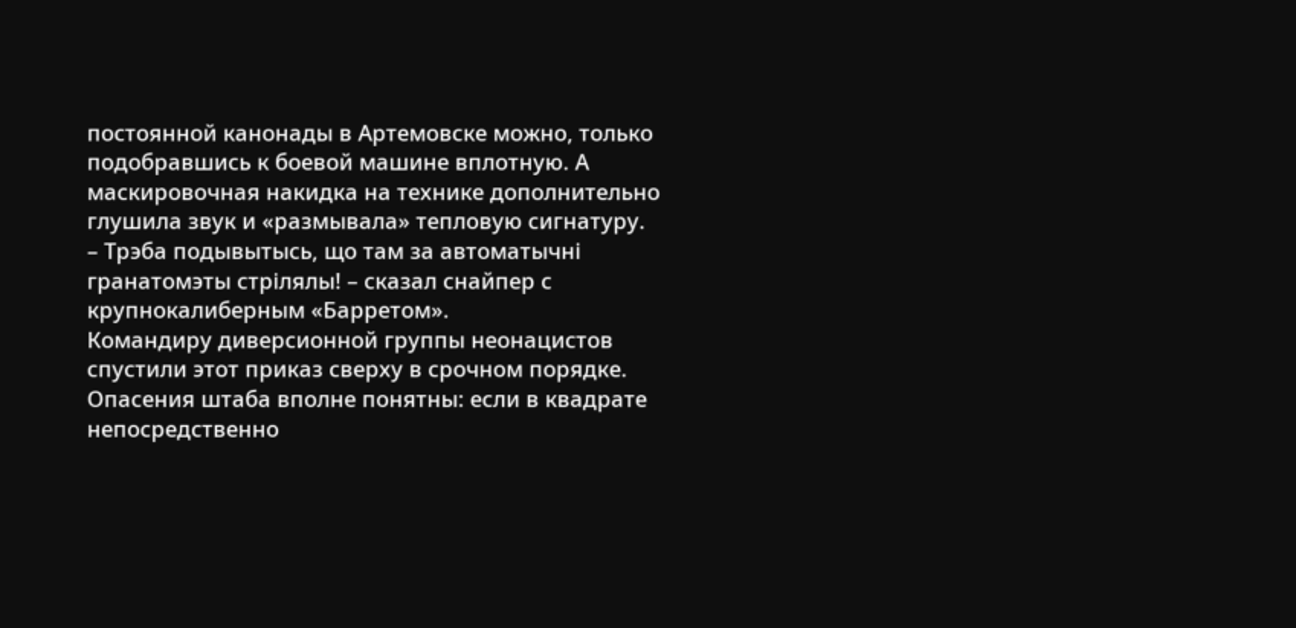постоянной канонады в Артемовске можно, только подобравшись к боевой машине вплотную. А маскировочная накидка на технике дополнительно глушила звук и «размывала» тепловую сигнатуру.
– Трэба подывытысь, що там за автоматычні гранатомэты стрілялы! – сказал снайпер с крупнокалиберным «Барретом».
Командиру диверсионной группы неонацистов спустили этот приказ сверху в срочном порядке. Опасения штаба вполне понятны: если в квадрате непосредственно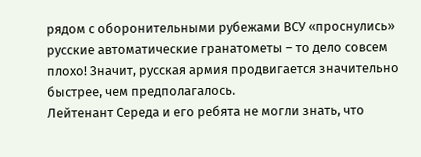рядом с оборонительными рубежами ВСУ «проснулись» русские автоматические гранатометы – то дело совсем плохо! Значит, русская армия продвигается значительно быстрее, чем предполагалось.
Лейтенант Середа и его ребята не могли знать, что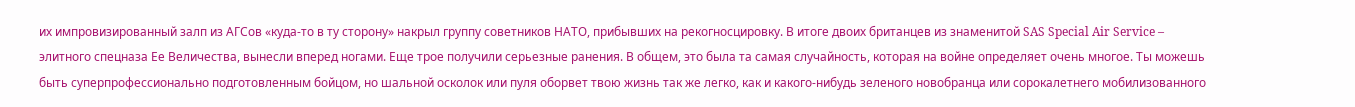их импровизированный залп из АГСов «куда-то в ту сторону» накрыл группу советников НАТО, прибывших на рекогносцировку. В итоге двоих британцев из знаменитой SAS Special Air Service – элитного спецназа Ее Величества, вынесли вперед ногами. Еще трое получили серьезные ранения. В общем, это была та самая случайность, которая на войне определяет очень многое. Ты можешь быть суперпрофессионально подготовленным бойцом, но шальной осколок или пуля оборвет твою жизнь так же легко, как и какого-нибудь зеленого новобранца или сорокалетнего мобилизованного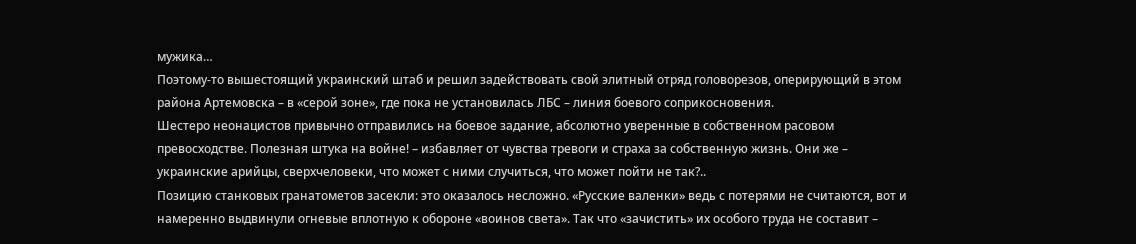мужика…
Поэтому-то вышестоящий украинский штаб и решил задействовать свой элитный отряд головорезов, оперирующий в этом района Артемовска – в «серой зоне», где пока не установилась ЛБС – линия боевого соприкосновения.
Шестеро неонацистов привычно отправились на боевое задание, абсолютно уверенные в собственном расовом превосходстве. Полезная штука на войне! – избавляет от чувства тревоги и страха за собственную жизнь. Они же – украинские арийцы, сверхчеловеки, что может с ними случиться, что может пойти не так?..
Позицию станковых гранатометов засекли: это оказалось несложно. «Русские валенки» ведь с потерями не считаются, вот и намеренно выдвинули огневые вплотную к обороне «воинов света». Так что «зачистить» их особого труда не составит –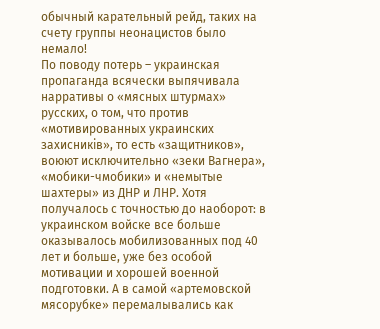обычный карательный рейд, таких на счету группы неонацистов было немало!
По поводу потерь – украинская пропаганда всячески выпячивала нарративы о «мясных штурмах» русских, о том, что против «мотивированных украинских захисників», то есть «защитников», воюют исключительно «зеки Вагнера», «мобики-чмобики» и «немытые шахтеры» из ДНР и ЛНР. Хотя получалось с точностью до наоборот: в украинском войске все больше оказывалось мобилизованных под 40 лет и больше, уже без особой мотивации и хорошей военной подготовки. А в самой «артемовской мясорубке» перемалывались как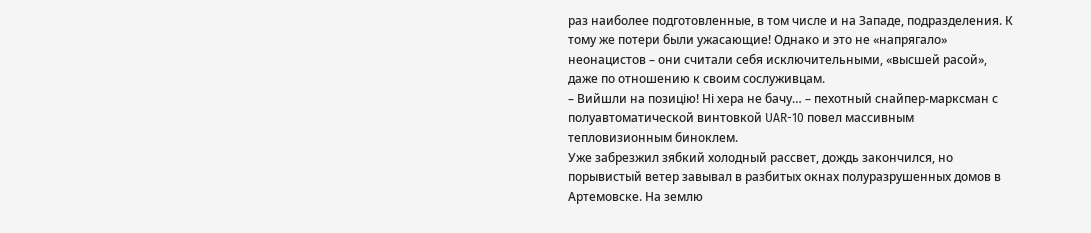раз наиболее подготовленные, в том числе и на Западе, подразделения. К тому же потери были ужасающие! Однако и это не «напрягало» неонацистов – они считали себя исключительными, «высшей расой», даже по отношению к своим сослуживцам.
– Вийшли на позицію! Ні хера не бачу… – пехотный снайпер-марксман с полуавтоматической винтовкой UAR-10 повел массивным тепловизионным биноклем.
Уже забрезжил зябкий холодный рассвет, дождь закончился, но порывистый ветер завывал в разбитых окнах полуразрушенных домов в Артемовске. На землю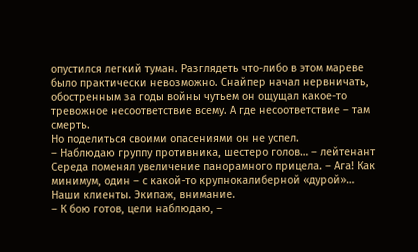опустился легкий туман. Разглядеть что-либо в этом мареве было практически невозможно. Снайпер начал нервничать, обостренным за годы войны чутьем он ощущал какое-то тревожное несоответствие всему. А где несоответствие – там смерть.
Но поделиться своими опасениями он не успел.
– Наблюдаю группу противника, шестеро голов… – лейтенант Середа поменял увеличение панорамного прицела. – Ага! Как минимум, один – с какой-то крупнокалиберной «дурой»… Наши клиенты. Экипаж, внимание.
– К бою готов, цели наблюдаю, –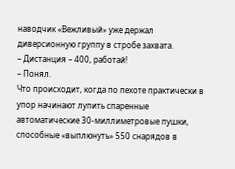наводчик «Вежливый» уже держал диверсионную группу в стробе захвата.
– Дистанция – 400, работай!
– Понял.
Что происходит, когда по пехоте практически в упор начинают лупить спаренные автоматические 30-миллиметровые пушки, способные «выплюнуть» 550 снарядов в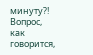минуту?! Вопрос, как говорится,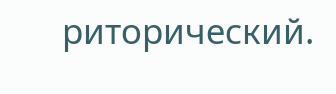риторический.